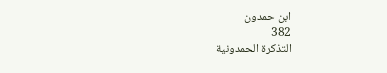ابن حمدون
382
التذكرة الحمدونية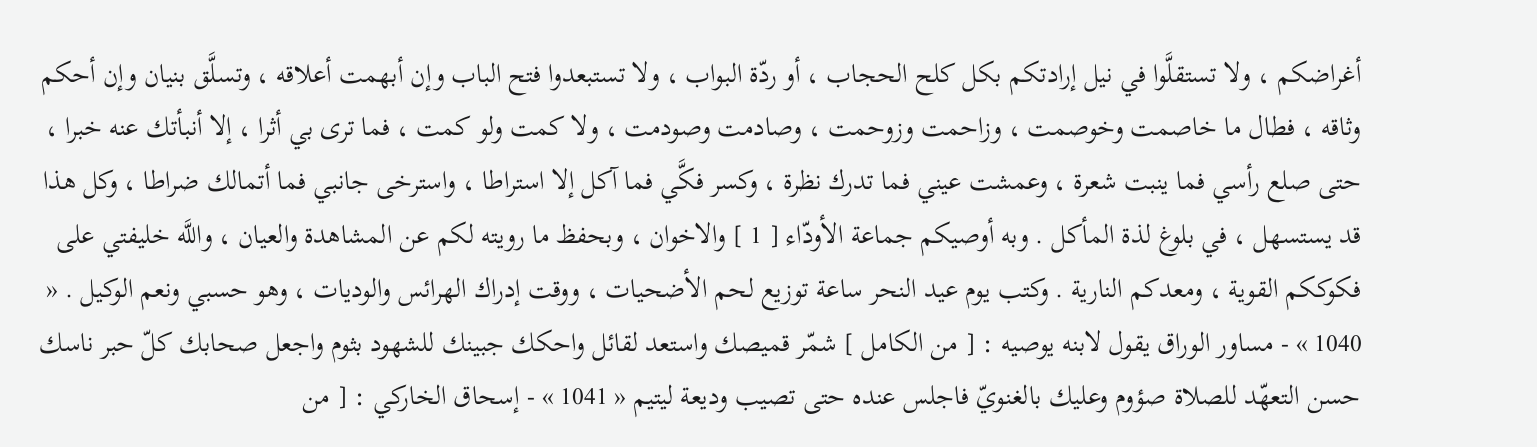أغراضكم ، ولا تستقلَّوا في نيل إرادتكم بكل كلح الحجاب ، أو ردّة البواب ، ولا تستبعدوا فتح الباب وإن أبهمت أعلاقه ، وتسلَّق بنيان وإن أحكم وثاقه ، فطال ما خاصمت وخوصمت ، وزاحمت وزوحمت ، وصادمت وصودمت ، ولا كمت ولو كمت ، فما ترى بي أثرا ، إلا أنبأتك عنه خبرا ، حتى صلع رأسي فما ينبت شعرة ، وعمشت عيني فما تدرك نظرة ، وكسر فكَّي فما آكل إلا استراطا ، واسترخى جانبي فما أتمالك ضراطا ، وكل هذا قد يستسهل ، في بلوغ لذة المأكل . وبه أوصيكم جماعة الأودّاء [ 1 ] والاخوان ، وبحفظ ما رويته لكم عن المشاهدة والعيان ، واللَّه خليفتي على فكوككم القوية ، ومعدكم النارية . وكتب يوم عيد النحر ساعة توزيع لحم الأضحيات ، ووقت إدراك الهرائس والوديات ، وهو حسبي ونعم الوكيل . « 1040 » - مساور الوراق يقول لابنه يوصيه : [ من الكامل ] شمّر قميصك واستعد لقائل واحكك جبينك للشهود بثوم واجعل صحابك كلّ حبر ناسك حسن التعهّد للصلاة صؤوم وعليك بالغنويّ فاجلس عنده حتى تصيب وديعة ليتيم « 1041 » - إسحاق الخاركي : [ من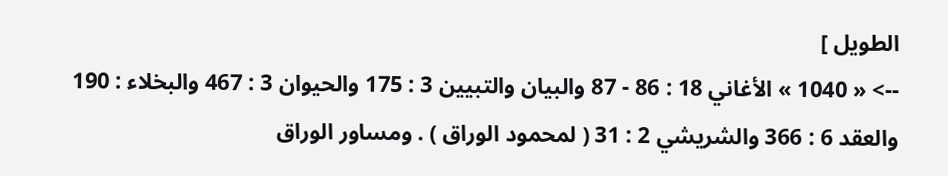الطويل ]
--> « 1040 » الأغاني 18 : 86 - 87 والبيان والتبيين 3 : 175 والحيوان 3 : 467 والبخلاء : 190 والعقد 6 : 366 والشريشي 2 : 31 ( لمحمود الوراق ) . ومساور الوراق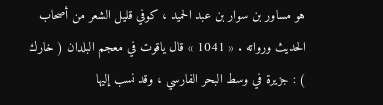هو مساور بن سوار بن عبد الحميد ، كوفي قليل الشعر من أصحاب الحديث ورواته . « 1041 » قال ياقوت في معجم البلدان ( خارك ) : جزيرة في وسط البحر الفارسي ، وقد نسب إليها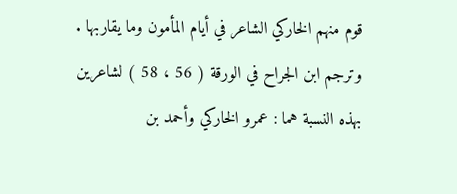قوم منهم الخاركي الشاعر في أيام المأمون وما يقاربها . وترجم ابن الجراح في الورقة ( 56 ، 58 ) لشاعرين بهذه النسبة هما : عمرو الخاركي وأحمد بن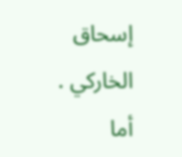إسحاق الخاركي . أما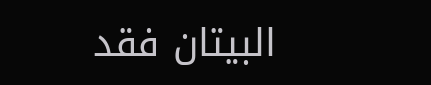البيتان فقد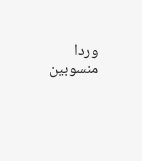وردا منسوبين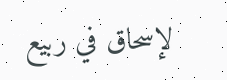لإسحاق في ربيع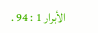الأبرار 1 : 94 .